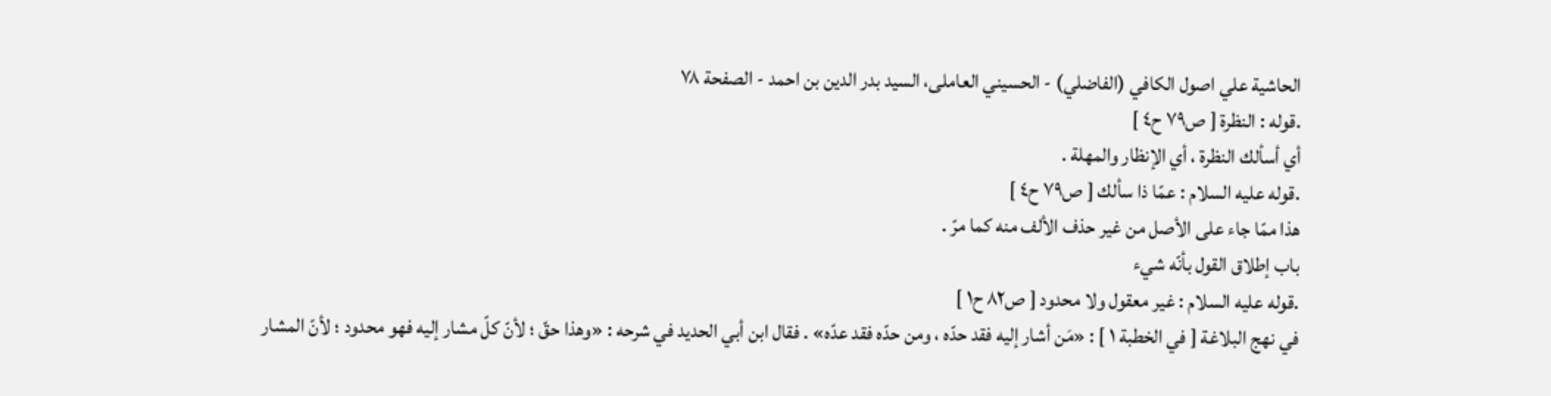الحاشية علي اصول الكافي (الفاضلي) - الحسيني العاملی، السید بدر الدین بن احمد - الصفحة ٧٨
.قوله : النظرة [ ص٧٩ ح٤ ]
أي أسألك النظرة ، أي الإنظار والمهلة .
.قوله عليه السلام : عمّا ذا سألك [ ص٧٩ ح٤ ]
هذا ممّا جاء على الأصل من غير حذف الألف منه كما مرّ .
باب إطلاق القول بأنّه شيء
.قوله عليه السلام : غير معقول ولا محدود [ ص٨٢ ح١ ]
في نهج البلاغة [ في الخطبة ١ ] : «مَن أشار إليه فقد حدّه ، ومن حدّه فقد عدّه» . فقال ابن أبي الحديد في شرحه : «وهذا حقّ ؛ لأنّ كلّ مشار إليه فهو محدود ؛ لأنّ المشار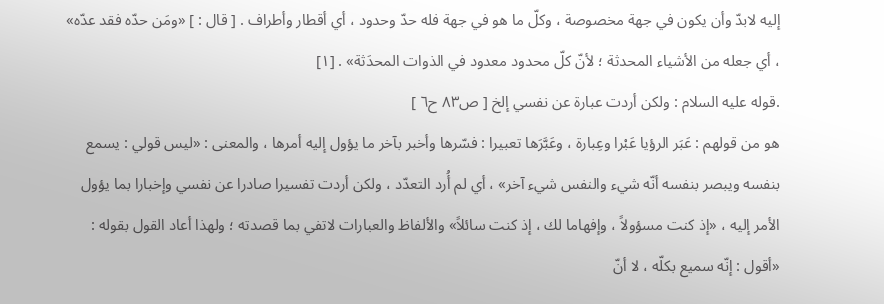إليه لابدّ وأن يكون في جهة مخصوصة ، وكلّ ما هو في جهة فله حدّ وحدود ، أي أقطار وأطراف . [ قال : ] «ومَن حدّه فقد عدّه» ، أي جعله من الأشياء المحدثة ؛ لأنّ كلّ محدود معدود في الذوات المحدَثة» . [١]
.قوله عليه السلام : ولكن أردت عبارة عن نفسي إلخ [ ص٨٣ ح٦ ]
هو من قولهم : عَبَر الرؤيا عَبْرا وعِبارة ، وعَبَّرَها تعبيرا : فسّرها وأخبر بآخر ما يؤول إليه أمرها ، والمعنى : «ليس قولي : يسمع بنفسه ويبصر بنفسه أنّه شيء والنفس شيء آخر» ، أي لم أُرد التعدّد ، ولكن أردت تفسيرا صادرا عن نفسي وإخبارا بما يؤول الأمر إليه ، «إذ كنت مسؤولاً ، وإفهاما لك ، إذ كنت سائلاً» والألفاظ والعبارات لاتفي بما قصدته ؛ ولهذا أعاد القول بقوله : «أقول : إنّه سميع بكلّه ، لا أنّ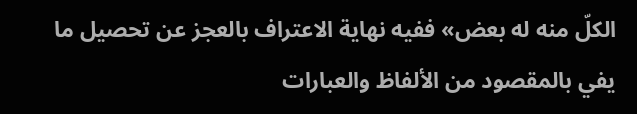الكلّ منه له بعض» ففيه نهاية الاعتراف بالعجز عن تحصيل ما يفي بالمقصود من الألفاظ والعبارات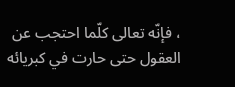، فإنّه تعالى كلّما احتجب عن العقول حتى حارت في كبريائه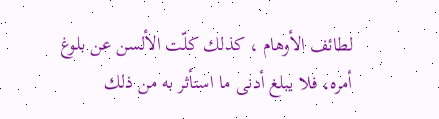لطائف الأوهام ، كذلك كلّت الألسن عن بلوغ أمره، فلا يبلغ أدنى ما استأثر به من ذلك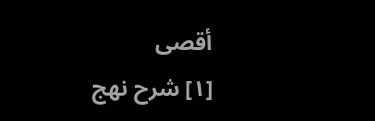أقصى
[١] شرح نهج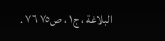البلاغة ، ج١ ، ص٧٥ ٧٦ .